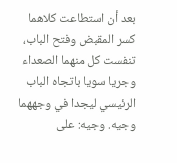بعد أن استطاعت كلاهما كسر المقبض وفتح الباب، تنفست كل منهما الصعداء وجريا سويا باتجاه الباب الرئيسي ليجدا في وجههما وجيه. وجيه: على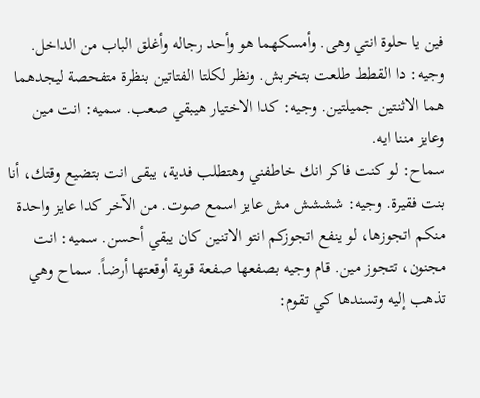فين يا حلوة انتي وهى. وأمسكهما هو وأحد رجاله وأغلق الباب من الداخل. وجيه: دا القطط طلعت بتخربش. ونظر لكلتا الفتاتين بنظرة متفحصة ليجدهما هما الاثنتين جميلتين. وجيه: كدا الاختيار هيبقي صعب. سميه: انت مين وعايز مننا ايه.
سماح: لو كنت فاكر انك خاطفني وهتطلب فدية، يبقى انت بتضيع وقتك، أنا بنت فقيرة. وجيه: شششش مش عايز اسمع صوت. من الآخر كدا عايز واحدة منكم اتجوزها، لو ينفع اتجوزكم انتو الاتنين كان يبقي أحسن. سميه: انت مجنون، تتجوز مين. قام وجيه بصفعها صفعة قوية أوقعتها أرضاً. سماح وهي تذهب إليه وتسندها كي تقوم: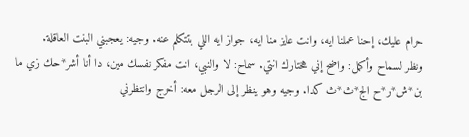حرام عليك، إحنا عملنا ايه، وانت عايز منا ايه، جواز ايه اللي بتتكلم عنه. وجيه: يعجبني البنت العاقلة.
ونظر لسماح وأكمل: واضح إني هختارك انتي. سماح: لا والنبي، انت مفكر نفسك مين، دا أنا أشر*حك زي ما بن*ش*ر*ح الج*ث*ث كدا. وجيه وهو ينظر إلى الرجل معه: أخرج وانتظرني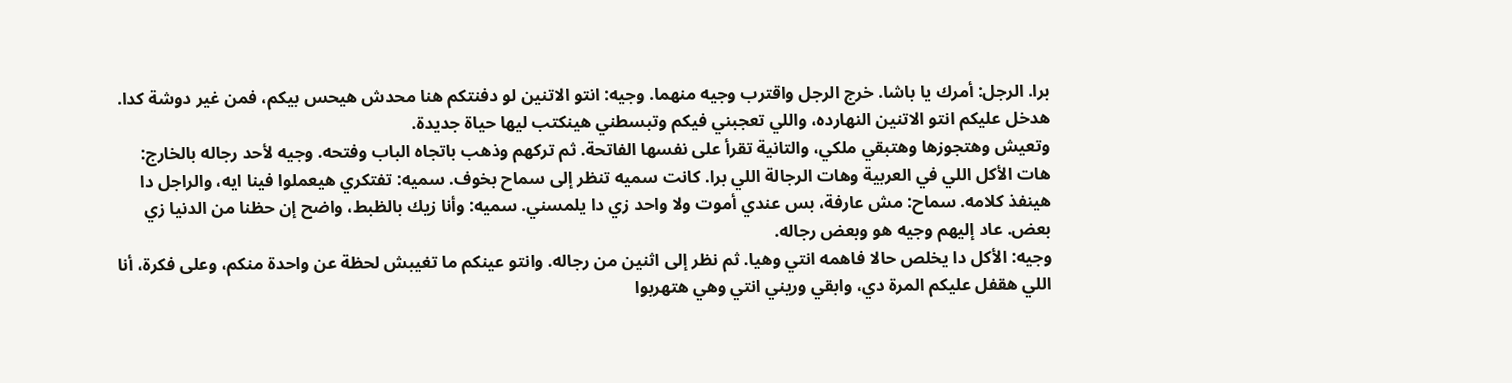برا. الرجل: أمرك يا باشا. خرج الرجل واقترب وجيه منهما. وجيه: انتو الاتنين لو دفنتكم هنا محدش هيحس بيكم، فمن غير دوشة كدا. هدخل عليكم انتو الاتنين النهارده، واللي تعجبني فيكم وتبسطني هينكتب ليها حياة جديدة.
وتعيش وهتجوزها وهتبقي ملكي، والتانية تقرأ على نفسها الفاتحة. ثم تركهم وذهب باتجاه الباب وفتحه. وجيه لأحد رجاله بالخارج: هات الأكل اللي في العربية وهات الرجالة اللي برا. كانت سميه تنظر إلى سماح بخوف. سميه: تفتكري هيعملوا فينا ايه، والراجل دا هينفذ كلامه. سماح: مش عارفة، بس عندي أموت ولا واحد زي دا يلمسني. سميه: وأنا زيك بالظبط، واضح إن حظنا من الدنيا زي بعض. عاد إليهم وجيه هو وبعض رجاله.
وجيه: الأكل دا يخلص حالا فاهمه انتي وهيا. ثم نظر إلى اثنين من رجاله. وانتو عينكم ما تغيبش لحظة عن واحدة منكم، وعلى فكرة، أنا اللي هقفل عليكم المرة دي، وابقي وريني انتي وهي هتهربوا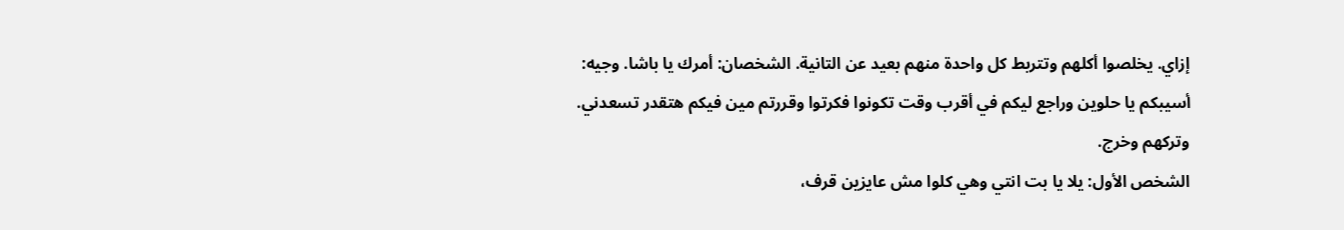إزاي. يخلصوا أكلهم وتتربط كل واحدة منهم بعيد عن التانية. الشخصان: أمرك يا باشا. وجيه: أسيبكم يا حلوين وراجع ليكم في أقرب وقت تكونوا فكرتوا وقررتم مين فيكم هتقدر تسعدني. وتركهم وخرج.
الشخص الأول: يلا يا بت انتي وهي كلوا مش عايزين قرف،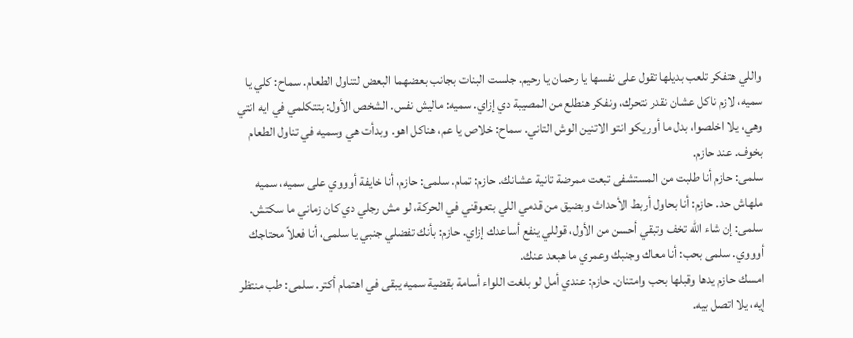واللي هتفكر تلعب بديلها تقول على نفسها يا رحمان يا رحيم. جلست البنات بجانب بعضهما البعض لتناول الطعام. سماح: كلي يا سميه، لازم ناكل عشان نقدر نتحرك، ونفكر هنطلع من المصيبة دي إزاي. سميه: ماليش نفس. الشخص الأول: بتتكلمي في ايه انتي وهي، يلا اخلصوا، بدل ما أوريكو انتو الاتنين الوش التاني. سماح: خلاص يا عم، هناكل اهو. وبدأت هي وسميه في تناول الطعام بخوف. عند حازم.
سلمى: حازم أنا طلبت من المستشفى تبعت ممرضة تانية عشانك. حازم: تمام. سلمى: حازم، أنا خايفة أوووي على سميه، سميه ملهاش حد. حازم: أنا بحاول أربط الأحداث وبضيق من قدمي اللي بتعوقني في الحركة، لو مش رجلي دي كان زماني ما سكتش. سلمى: إن شاء الله تخف وتبقي أحسن من الأول، قوللي ينفع أساعدك إزاي. حازم: بأنك تفضلي جنبي يا سلمى، أنا فعلاً محتاجك أوووي. سلمى بحب: أنا معاك وجنبك وعمري ما هبعد عنك.
امسك حازم يدها وقبلها بحب وامتنان. حازم: عندي أمل لو بلغت اللواء أسامة بقضية سميه يبقى في اهتمام أكتر. سلمى: طب منتظر إيه، يلا اتصل بيه.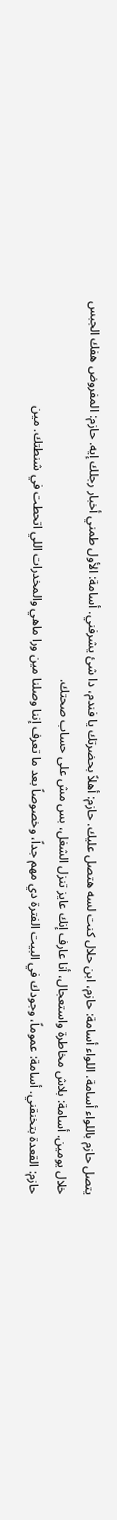يتصل حازم باللواء أسامة. اللواء أسامة: حازم، ابن حلال كنت لسه هتصل عليك. حازم: أهلاً بحضرتك يا فندم، دا شئ يشرفني. أسامة: الأول طمني أخبار رجلك إيه. حازم: المفروض هفك الجبس خلال يومين. أسامة: بلاش مخاطرة واستعجال، أنا عارف إنك عايز تنزل الشغل، بس مش على حساب صحتك.
حازم: القعدة بتخنقني. أسامة: عموماً، وجودك في البيت الفترة دي مهم جداً، وخصوصاً بعد ما تعرف إننا وصلنا مين ورا ماهي والمخدرات اللي اتحطت في شنطتك. مين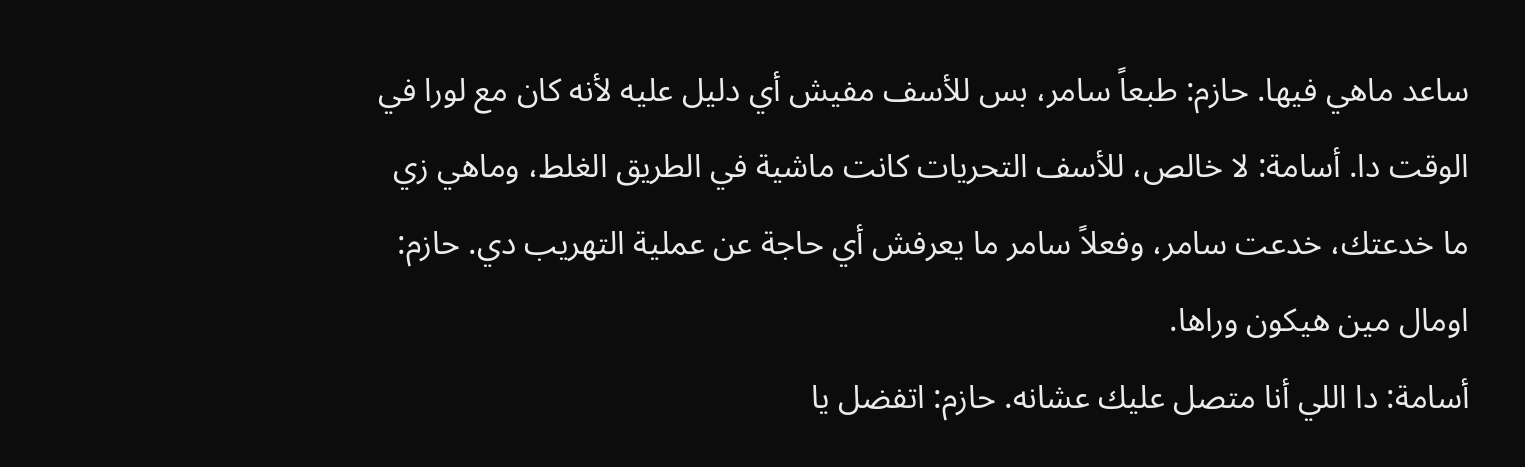ساعد ماهي فيها. حازم: طبعاً سامر، بس للأسف مفيش أي دليل عليه لأنه كان مع لورا في الوقت دا. أسامة: لا خالص، للأسف التحريات كانت ماشية في الطريق الغلط، وماهي زي ما خدعتك، خدعت سامر، وفعلاً سامر ما يعرفش أي حاجة عن عملية التهريب دي. حازم: اومال مين هيكون وراها.
أسامة: دا اللي أنا متصل عليك عشانه. حازم: اتفضل يا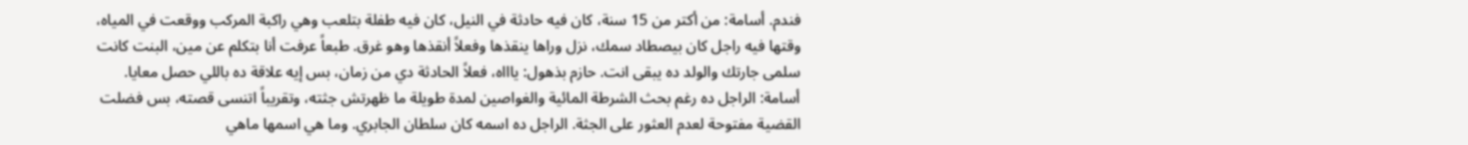فندم. أسامة: من أكتر من 15 سنة، كان فيه حادثة في النيل، كان فيه طفلة بتلعب وهي راكبة المركب ووقعت في المياه، وقتها فيه راجل كان بيصطاد سمك، نزل وراها ينقذها وفعلاً أنقذها وهو غرق. طبعاً عرفت أنا بتكلم عن مين، البنت كانت سلمى جارتك والولد ده يبقى انت. حازم بذهول: ياااه، فعلاً الحادثة دي من زمان، بس إيه علاقة ده باللي حصل معايا.
أسامة: الراجل ده رغم بحث الشرطة المائية والغواصين لمدة طويلة ما ظهرتش جثته، وتقريباً اتنسى قصته، بس فضلت القضية مفتوحة لعدم العثور على الجثة. الراجل ده اسمه كان سلطان الجابري. وما هي اسمها ماهي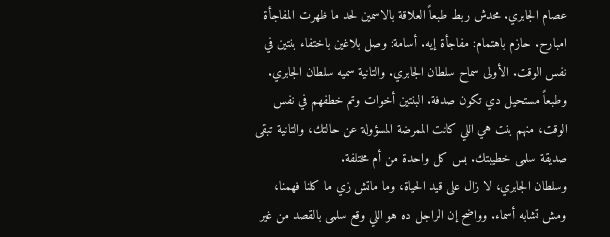عصام الجابري. محدش ربط طبعاً العلاقة بالاسمين لحد ما ظهرت المفاجأة امبارح. حازم باهتمام: مفاجأة إيه. أسامة: وصل بلاغين باختفاء بنتين في نفس الوقت. الأولى سماح سلطان الجابري. والتانية سميه سلطان الجابري.
وطبعاً مستحيل دي تكون صدفة. البنتين أخوات وتم خطفهم في نفس الوقت، منهم بنت هي اللي كانت الممرضة المسؤولة عن حالتك، والتانية تبقى صديقة سلمى خطيبتك. بس كل واحدة من أم مختلفة.
وسلطان الجابري، لا زال على قيد الحياة، وما ماتش زي ما كلنا فهمنا، ومش تشابه أسماء. وواضح إن الراجل ده هو اللي وقع سلمى بالقصد من غير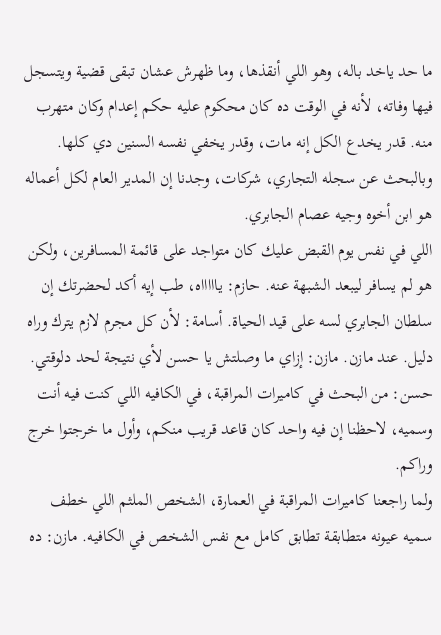ما حد ياخد باله، وهو اللي أنقذها، وما ظهرش عشان تبقى قضية ويتسجل فيها وفاته، لأنه في الوقت ده كان محكوم عليه حكم إعدام وكان متهرب منه. قدر يخدع الكل إنه مات، وقدر يخفي نفسه السنين دي كلها. وبالبحث عن سجله التجاري، شركات، وجدنا إن المدير العام لكل أعماله هو ابن أخوه وجيه عصام الجابري.
اللي في نفس يوم القبض عليك كان متواجد على قائمة المسافرين، ولكن هو لم يسافر ليبعد الشبهة عنه. حازم: ياااااه، طب إيه أكد لحضرتك إن سلطان الجابري لسه على قيد الحياة. أسامة: لأن كل مجرم لازم يترك وراه دليل. عند مازن. مازن: إزاي ما وصلتش يا حسن لأي نتيجة لحد دلوقتي. حسن: من البحث في كاميرات المراقبة، في الكافيه اللي كنت فيه أنت وسميه، لاحظنا إن فيه واحد كان قاعد قريب منكم، وأول ما خرجتوا خرج وراكم.
ولما راجعنا كاميرات المراقبة في العمارة، الشخص الملثم اللي خطف سميه عيونه متطابقة تطابق كامل مع نفس الشخص في الكافيه. مازن: ده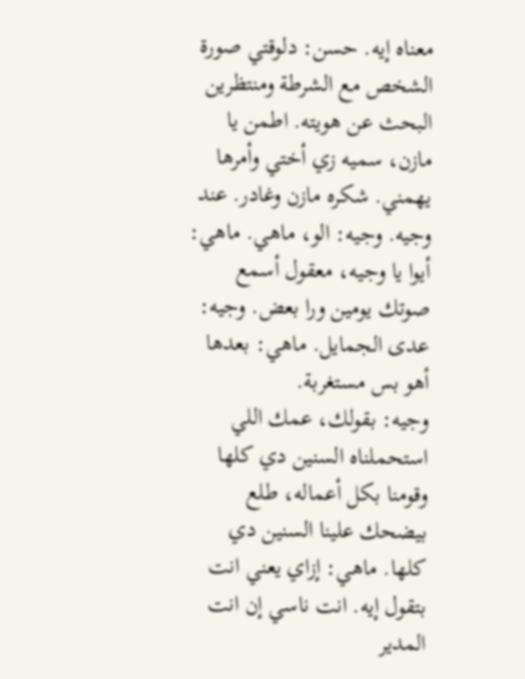معناه إيه. حسن: دلوقتي صورة الشخص مع الشرطة ومنتظرين البحث عن هويته. اطمن يا مازن، سميه زي أختي وأمرها يهمني. شكره مازن وغادر. عند وجيه. وجيه: الو، ماهي. ماهي: أيوا يا وجيه، معقول أسمع صوتك يومين ورا بعض. وجيه: عدى الجمايل. ماهي: بعدها أهو بس مستغربة.
وجيه: بقولك، عمك اللي استحملناه السنين دي كلها وقومنا بكل أعماله، طلع بيضحك علينا السنين دي كلها. ماهي: إزاي يعني انت بتقول إيه. انت ناسي إن انت المدير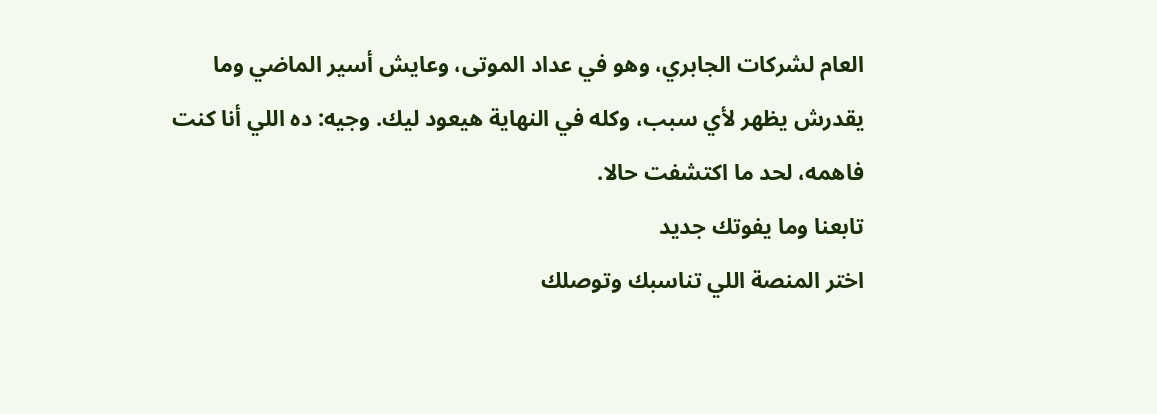العام لشركات الجابري، وهو في عداد الموتى، وعايش أسير الماضي وما يقدرش يظهر لأي سبب، وكله في النهاية هيعود ليك. وجيه: ده اللي أنا كنت فاهمه، لحد ما اكتشفت حالا.
تابعنا وما يفوتك جديد
اختر المنصة اللي تناسبك وتوصلك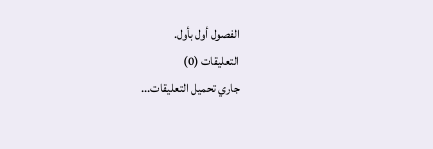الفصول أول بأول.
التعليقات (0)
جاري تحميل التعليقات...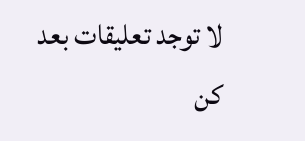لا توجد تعليقات بعد
كن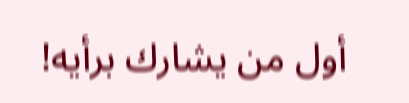أول من يشارك برأيه!